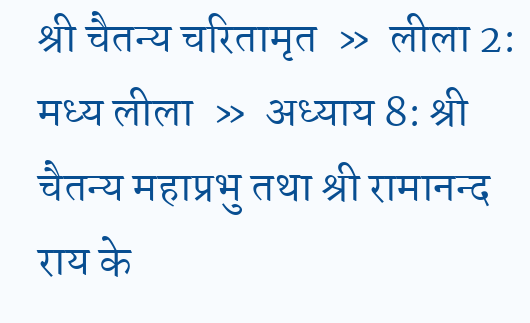श्री चैतन्य चरितामृत  »  लीला 2: मध्य लीला  »  अध्याय 8: श्री चैतन्य महाप्रभु तथा श्री रामानन्द राय के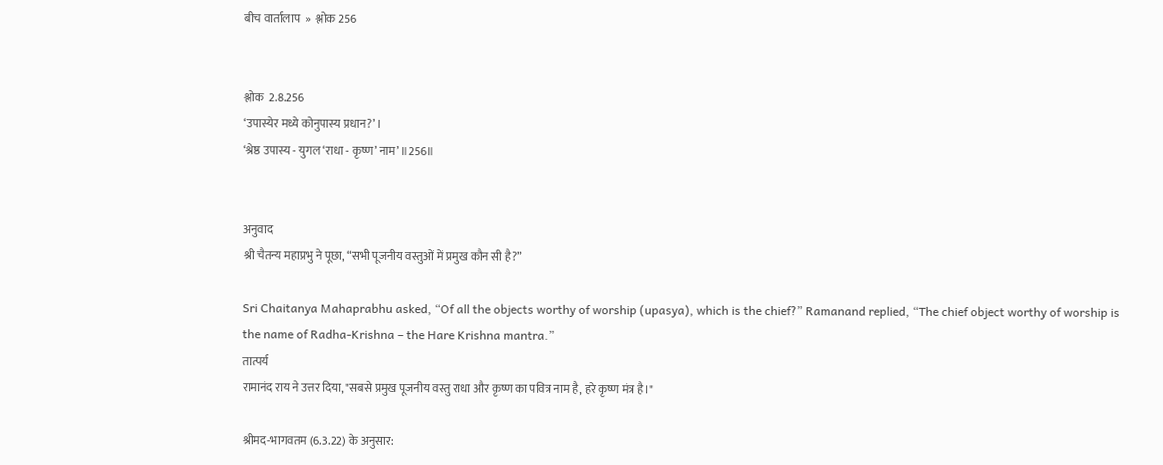बीच वार्तालाप  »  श्लोक 256


श्लोक  2.8.256
‘उपास्येर मध्ये कोनुपास्य प्रधान?’ ।
‘श्रेष्ठ उपास्य - युगल ‘राधा - कृष्ण’ नाम’ ॥256॥


अनुवाद
श्री चैतन्य महाप्रभु ने पूछा, “सभी पूजनीय वस्तुओं में प्रमुख कौन सी है?”

Sri Chaitanya Mahaprabhu asked, “Of all the objects worthy of worship (upasya), which is the chief?” Ramanand replied, “The chief object worthy of worship is the name of Radha-Krishna – the Hare Krishna mantra.”
तात्पर्य
रामानंद राय ने उत्तर दिया, "सबसे प्रमुख पूजनीय वस्तु राधा और कृष्ण का पवित्र नाम है, हरे कृष्ण मंत्र है।"

श्रीमद-भागवतम (6.3.22) के अनुसार: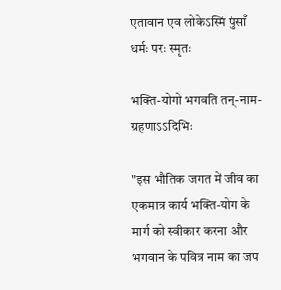एतावान एव लोकेऽस्मिं पुंसाँ धर्मः परः स्मृतः

भक्ति-योगो भगवति तन्-नाम-ग्रहणाऽऽदिभिः

"इस भौतिक जगत में जीव का एकमात्र कार्य भक्ति-योग के मार्ग को स्वीकार करना और भगवान के पवित्र नाम का जप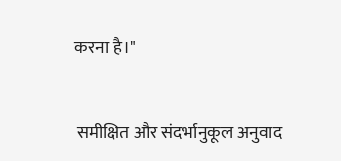करना है।"


 समीक्षित और संदर्भानुकूल अनुवाद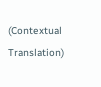(Contextual Translation)